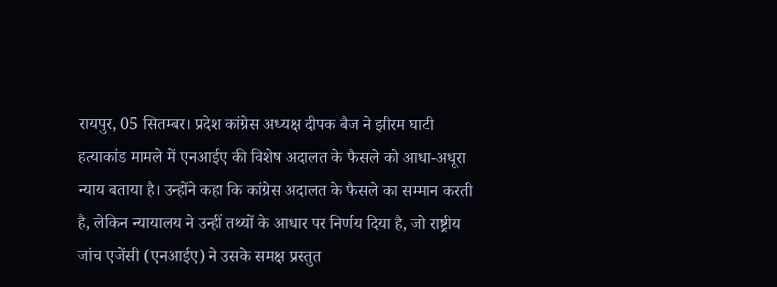रायपुर, 05 सितम्बर। प्रदेश कांग्रेस अध्यक्ष दीपक बैज ने झीरम घाटी हत्याकांड मामले में एनआईए की विशेष अदालत के फैसले को आधा-अधूरा न्याय बताया है। उन्होंने कहा कि कांग्रेस अदालत के फैसले का सम्मान करती है, लेकिन न्यायालय ने उन्हीं तथ्यों के आधार पर निर्णय दिया है, जो राष्ट्रीय जांच एजेंसी (एनआईए) ने उसके समक्ष प्रस्तुत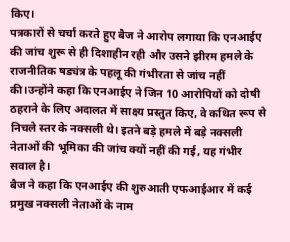किए।
पत्रकारों से चर्चा करते हुए बैज ने आरोप लगाया कि एनआईए की जांच शुरू से ही दिशाहीन रही और उसने झीरम हमले के राजनीतिक षड्यंत्र के पहलू की गंभीरता से जांच नहीं की।उन्होंने कहा कि एनआईए ने जिन 10 आरोपियों को दोषी ठहराने के लिए अदालत में साक्ष्य प्रस्तुत किए, वे कथित रूप से निचले स्तर के नक्सली थे। इतने बड़े हमले में बड़े नक्सली नेताओं की भूमिका की जांच क्यों नहीं की गई, यह गंभीर सवाल है।
बैज ने कहा कि एनआईए की शुरुआती एफआईआर में कई प्रमुख नक्सली नेताओं के नाम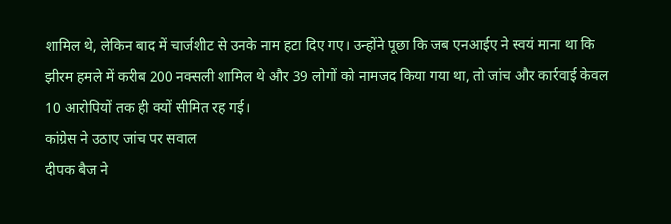शामिल थे, लेकिन बाद में चार्जशीट से उनके नाम हटा दिए गए। उन्होंने पूछा कि जब एनआईए ने स्वयं माना था कि झीरम हमले में करीब 200 नक्सली शामिल थे और 39 लोगों को नामजद किया गया था, तो जांच और कार्रवाई केवल 10 आरोपियों तक ही क्यों सीमित रह गई।
कांग्रेस ने उठाए जांच पर सवाल
दीपक बैज ने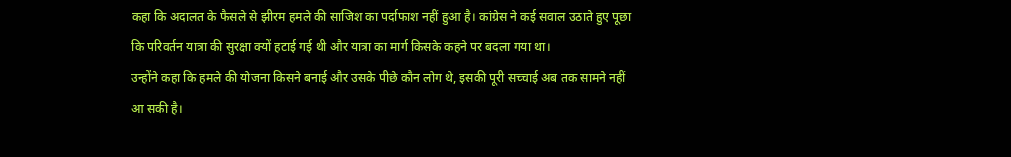कहा कि अदालत के फैसले से झीरम हमले की साजिश का पर्दाफाश नहीं हुआ है। कांग्रेस ने कई सवाल उठाते हुए पूछा कि परिवर्तन यात्रा की सुरक्षा क्यों हटाई गई थी और यात्रा का मार्ग किसके कहने पर बदला गया था।
उन्होंने कहा कि हमले की योजना किसने बनाई और उसके पीछे कौन लोग थे, इसकी पूरी सच्चाई अब तक सामने नहीं आ सकी है।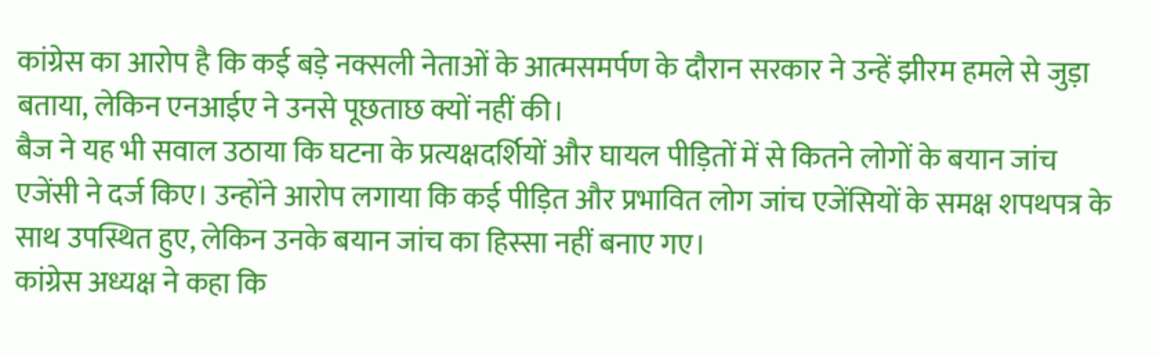कांग्रेस का आरोप है कि कई बड़े नक्सली नेताओं के आत्मसमर्पण के दौरान सरकार ने उन्हें झीरम हमले से जुड़ा बताया, लेकिन एनआईए ने उनसे पूछताछ क्यों नहीं की।
बैज ने यह भी सवाल उठाया कि घटना के प्रत्यक्षदर्शियों और घायल पीड़ितों में से कितने लोगों के बयान जांच एजेंसी ने दर्ज किए। उन्होंने आरोप लगाया कि कई पीड़ित और प्रभावित लोग जांच एजेंसियों के समक्ष शपथपत्र के साथ उपस्थित हुए, लेकिन उनके बयान जांच का हिस्सा नहीं बनाए गए।
कांग्रेस अध्यक्ष ने कहा कि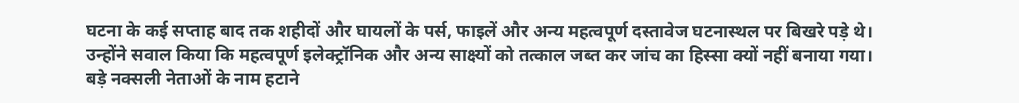घटना के कई सप्ताह बाद तक शहीदों और घायलों के पर्स, फाइलें और अन्य महत्वपूर्ण दस्तावेज घटनास्थल पर बिखरे पड़े थे। उन्होंने सवाल किया कि महत्वपूर्ण इलेक्ट्रॉनिक और अन्य साक्ष्यों को तत्काल जब्त कर जांच का हिस्सा क्यों नहीं बनाया गया।
बड़े नक्सली नेताओं के नाम हटाने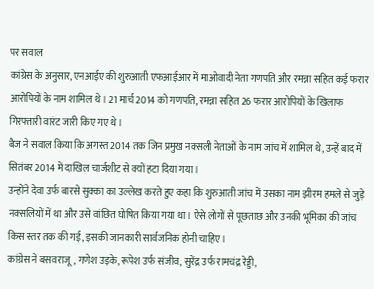पर सवाल
कांग्रेस के अनुसार, एनआईए की शुरुआती एफआईआर में माओवादी नेता गणपति और रमन्ना सहित कई फरार आरोपियों के नाम शामिल थे। 21 मार्च 2014 को गणपति, रमन्ना सहित 26 फरार आरोपियों के खिलाफ गिरफ्तारी वारंट जारी किए गए थे।
बैज ने सवाल किया कि अगस्त 2014 तक जिन प्रमुख नक्सली नेताओं के नाम जांच में शामिल थे, उन्हें बाद में सितंबर 2014 में दाखिल चार्जशीट से क्यों हटा दिया गया।
उन्होंने देवा उर्फ बारसे सुक्का का उल्लेख करते हुए कहा कि शुरुआती जांच में उसका नाम झीरम हमले से जुड़े नक्सलियों में था और उसे वांछित घोषित किया गया था। ऐसे लोगों से पूछताछ और उनकी भूमिका की जांच किस स्तर तक की गई, इसकी जानकारी सार्वजनिक होनी चाहिए।
कांग्रेस ने बसवराजू, गणेश उइके, रूपेश उर्फ संजीव, सुरेंद्र उर्फ रामचंद्र रेड्डी,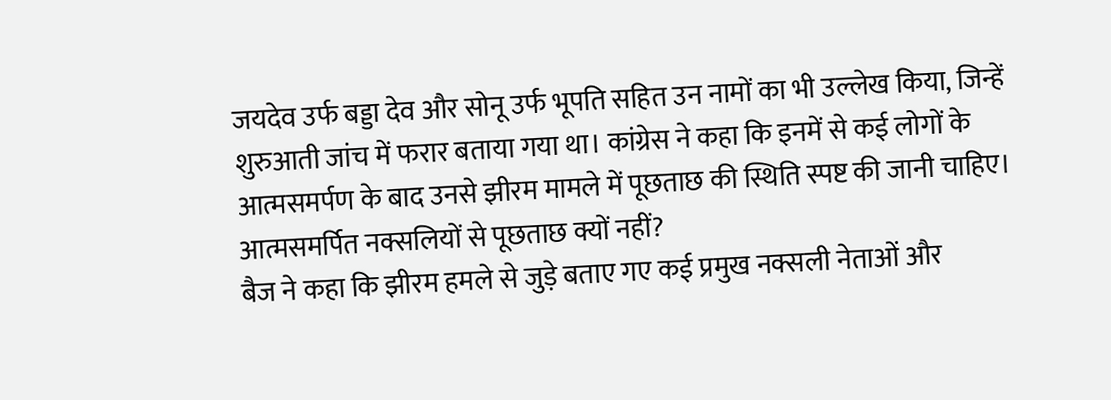जयदेव उर्फ बड्डा देव और सोनू उर्फ भूपति सहित उन नामों का भी उल्लेख किया, जिन्हें शुरुआती जांच में फरार बताया गया था। कांग्रेस ने कहा कि इनमें से कई लोगों के आत्मसमर्पण के बाद उनसे झीरम मामले में पूछताछ की स्थिति स्पष्ट की जानी चाहिए।
आत्मसमर्पित नक्सलियों से पूछताछ क्यों नहीं?
बैज ने कहा कि झीरम हमले से जुड़े बताए गए कई प्रमुख नक्सली नेताओं और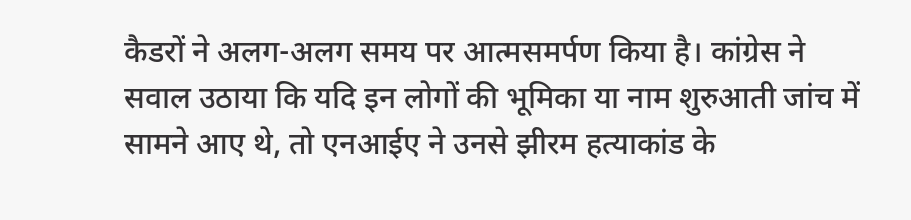कैडरों ने अलग-अलग समय पर आत्मसमर्पण किया है। कांग्रेस ने सवाल उठाया कि यदि इन लोगों की भूमिका या नाम शुरुआती जांच में सामने आए थे, तो एनआईए ने उनसे झीरम हत्याकांड के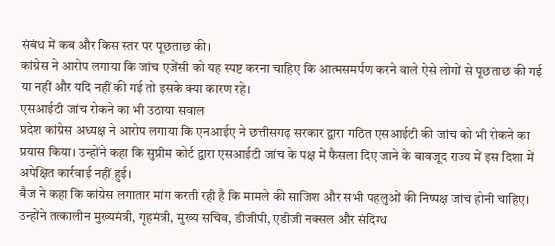संबंध में कब और किस स्तर पर पूछताछ की।
कांग्रेस ने आरोप लगाया कि जांच एजेंसी को यह स्पष्ट करना चाहिए कि आत्मसमर्पण करने वाले ऐसे लोगों से पूछताछ की गई या नहीं और यदि नहीं की गई तो इसके क्या कारण रहे।
एसआईटी जांच रोकने का भी उठाया सवाल
प्रदेश कांग्रेस अध्यक्ष ने आरोप लगाया कि एनआईए ने छत्तीसगढ़ सरकार द्वारा गठित एसआईटी की जांच को भी रोकने का प्रयास किया। उन्होंने कहा कि सुप्रीम कोर्ट द्वारा एसआईटी जांच के पक्ष में फैसला दिए जाने के बावजूद राज्य में इस दिशा में अपेक्षित कार्रवाई नहीं हुई।
बैज ने कहा कि कांग्रेस लगातार मांग करती रही है कि मामले की साजिश और सभी पहलुओं की निष्पक्ष जांच होनी चाहिए। उन्होंने तत्कालीन मुख्यमंत्री, गृहमंत्री, मुख्य सचिव, डीजीपी, एडीजी नक्सल और संदिग्ध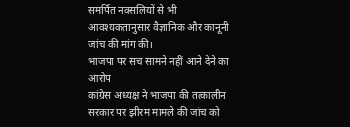समर्पित नक्सलियों से भी आवश्यकतानुसार वैज्ञानिक और कानूनी जांच की मांग की।
भाजपा पर सच सामने नहीं आने देने का आरोप
कांग्रेस अध्यक्ष ने भाजपा की तत्कालीन सरकार पर झीरम मामले की जांच को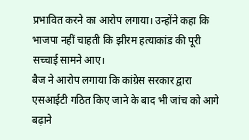प्रभावित करने का आरोप लगाया। उन्होंने कहा कि भाजपा नहीं चाहती कि झीरम हत्याकांड की पूरी सच्चाई सामने आए।
बैज ने आरोप लगाया कि कांग्रेस सरकार द्वारा एसआईटी गठित किए जाने के बाद भी जांच को आगे बढ़ाने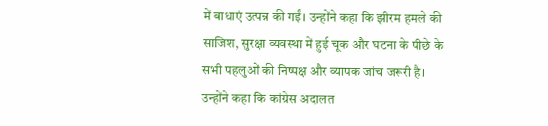में बाधाएं उत्पन्न की गईं। उन्होंने कहा कि झीरम हमले की साजिश, सुरक्षा व्यवस्था में हुई चूक और घटना के पीछे के सभी पहलुओं की निष्पक्ष और व्यापक जांच जरूरी है।
उन्होंने कहा कि कांग्रेस अदालत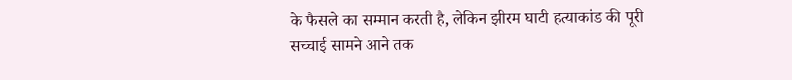के फैसले का सम्मान करती है, लेकिन झीरम घाटी हत्याकांड की पूरी सच्चाई सामने आने तक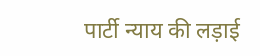पार्टी न्याय की लड़ाई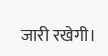जारी रखेगी।